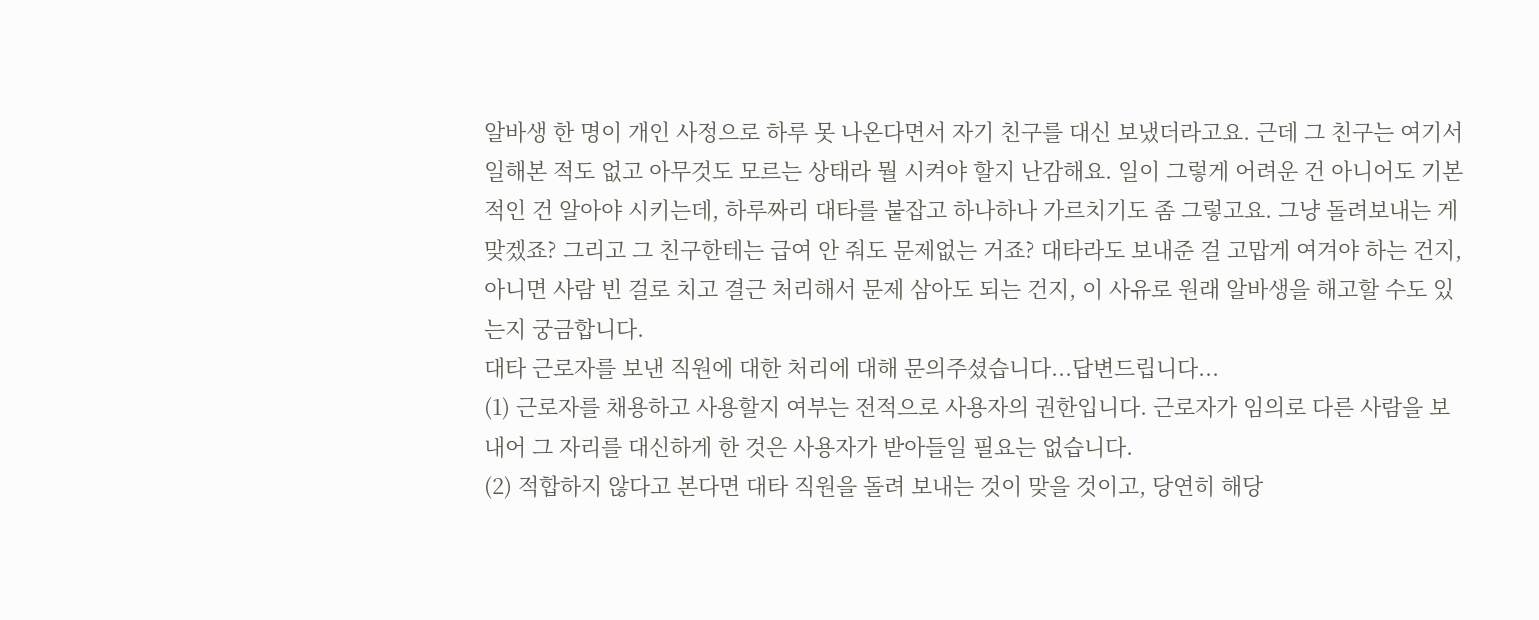알바생 한 명이 개인 사정으로 하루 못 나온다면서 자기 친구를 대신 보냈더라고요. 근데 그 친구는 여기서 일해본 적도 없고 아무것도 모르는 상태라 뭘 시켜야 할지 난감해요. 일이 그렇게 어려운 건 아니어도 기본적인 건 알아야 시키는데, 하루짜리 대타를 붙잡고 하나하나 가르치기도 좀 그렇고요. 그냥 돌려보내는 게 맞겠죠? 그리고 그 친구한테는 급여 안 줘도 문제없는 거죠? 대타라도 보내준 걸 고맙게 여겨야 하는 건지, 아니면 사람 빈 걸로 치고 결근 처리해서 문제 삼아도 되는 건지, 이 사유로 원래 알바생을 해고할 수도 있는지 궁금합니다.
대타 근로자를 보낸 직원에 대한 처리에 대해 문의주셨습니다...답변드립니다...
(1) 근로자를 채용하고 사용할지 여부는 전적으로 사용자의 권한입니다. 근로자가 임의로 다른 사람을 보내어 그 자리를 대신하게 한 것은 사용자가 받아들일 필요는 없습니다.
(2) 적합하지 않다고 본다면 대타 직원을 돌려 보내는 것이 맞을 것이고, 당연히 해당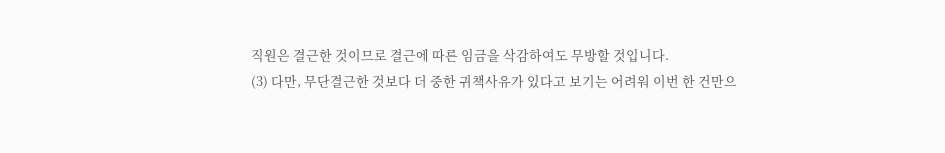직원은 결근한 것이므로 결근에 따른 임금을 삭감하여도 무방할 것입니다.
(3) 다만, 무단결근한 것보다 더 중한 귀책사유가 있다고 보기는 어려워 이번 한 건만으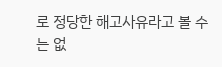로 정당한 해고사유라고 볼 수는 없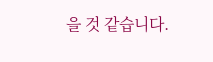을 것 같습니다.